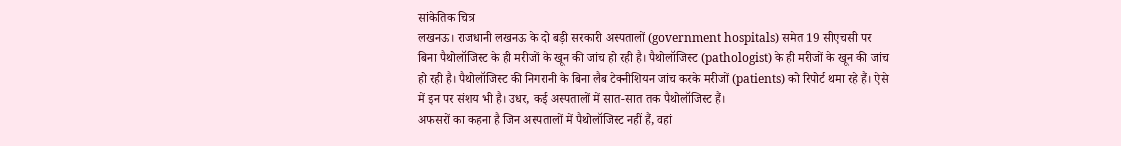सांकेतिक चित्र
लखनऊ। राजधानी लखनऊ के दो बड़ी सरकारी अस्पतालों (government hospitals) समेत 19 सीएचसी पर बिना पैथोलॉजिस्ट के ही मरीजों के खून की जांच हो रही है। पैथोलॉजिस्ट (pathologist) के ही मरीजों के खून की जांच हो रही है। पैथोलॉजिस्ट की निगरानी के बिना लैब टेक्नीशियन जांच करके मरीजों (patients) को रिपोर्ट थमा रहे हैं। ऐसे में इन पर संशय भी है। उधर, कई अस्पतालों में सात-सात तक पैथोलॉजिस्ट हैं।
अफसरों का कहना है जिन अस्पतालों में पैथोलॉजिस्ट नहीं हैं, वहां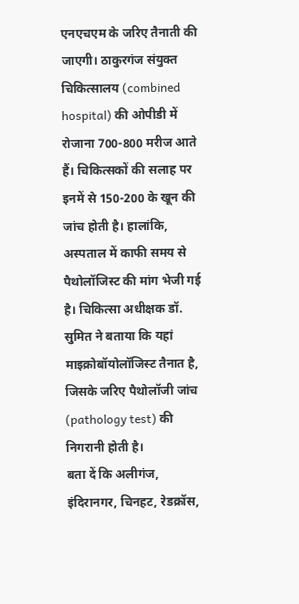एनएचएम के जरिए तैनाती की जाएगी। ठाकुरगंज संयुक्त चिकित्सालय (combined hospital) की ओपीडी में रोजाना 700-800 मरीज आते हैं। चिकित्सकों की सलाह पर इनमें से 150-200 के खून की जांच होती है। हालांकि, अस्पताल में काफी समय से पैथोलॉजिस्ट की मांग भेजी गई है। चिकित्सा अधीक्षक डॉ. सुमित ने बताया कि यहां माइक्रोबॉयोलॉजिस्ट तैनात है, जिसके जरिए पैथोलॉजी जांच (pathology test) की निगरानी होती है।
बता दें कि अलीगंज, इंदिरानगर, चिनहट, रेडक्रॉस,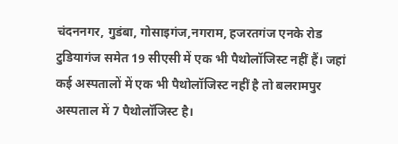चंदननगर, गुडंबा, गोसाइगंज,नगराम, हजरतगंज एनके रोड टुडियागंज समेत 19 सीएसी में एक भी पैथोलॉजिस्ट नहीं हैं। जहां कई अस्पतालों में एक भी पैथोलॉजिस्ट नहीं है तो बलरामपुर अस्पताल में 7 पैथोलॉजिस्ट है।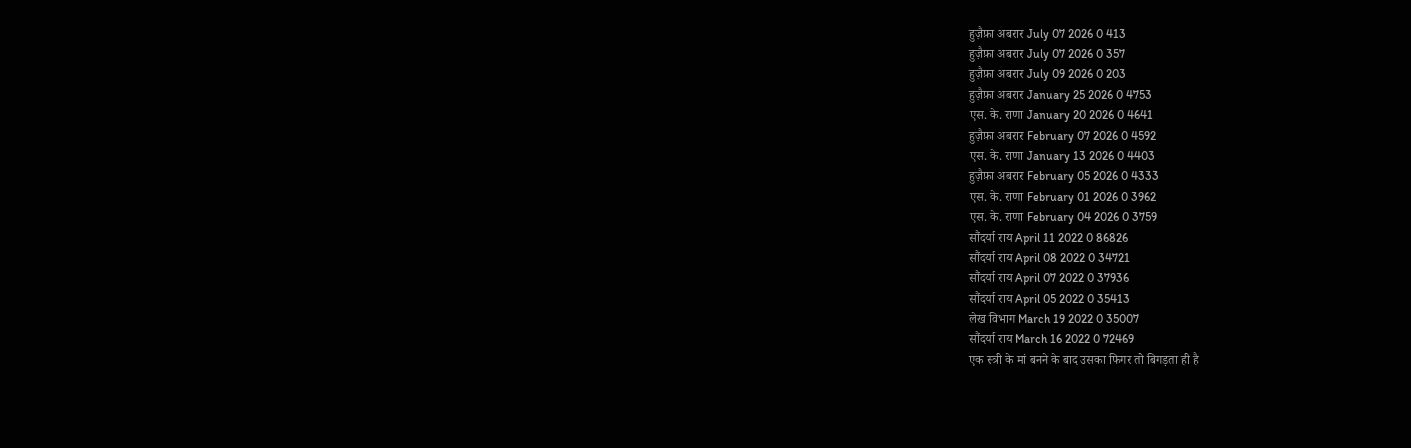हुज़ैफ़ा अबरार July 07 2026 0 413
हुज़ैफ़ा अबरार July 07 2026 0 357
हुज़ैफ़ा अबरार July 09 2026 0 203
हुज़ैफ़ा अबरार January 25 2026 0 4753
एस. के. राणा January 20 2026 0 4641
हुज़ैफ़ा अबरार February 07 2026 0 4592
एस. के. राणा January 13 2026 0 4403
हुज़ैफ़ा अबरार February 05 2026 0 4333
एस. के. राणा February 01 2026 0 3962
एस. के. राणा February 04 2026 0 3759
सौंदर्या राय April 11 2022 0 86826
सौंदर्या राय April 08 2022 0 34721
सौंदर्या राय April 07 2022 0 37936
सौंदर्या राय April 05 2022 0 35413
लेख विभाग March 19 2022 0 35007
सौंदर्या राय March 16 2022 0 72469
एक स्त्री के मां बनने के बाद उसका फिगर तो बिगड़ता ही है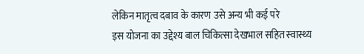लेकिन मातृत्व दबाव के कारण उसे अन्य भी कई परे
इस योजना का उद्देश्य बाल चिकित्सा देखभाल सहित स्वास्थ्य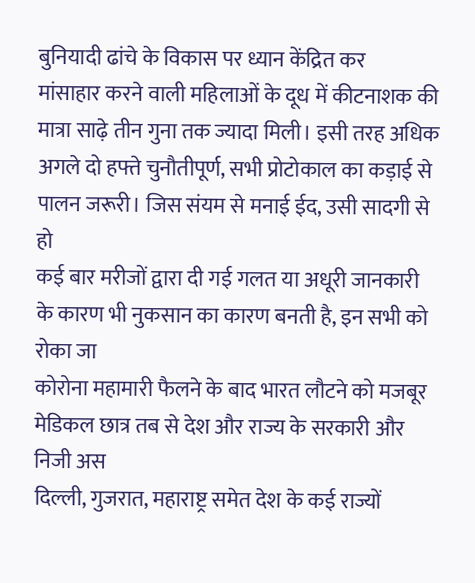बुनियादी ढांचे के विकास पर ध्यान केंद्रित कर
मांसाहार करने वाली महिलाओं के दूध में कीटनाशक की मात्रा साढ़े तीन गुना तक ज्यादा मिली। इसी तरह अधिक
अगले दो हफ्ते चुनौतीपूर्ण, सभी प्रोटोकाल का कड़ाई से पालन जरूरी। जिस संयम से मनाई ईद, उसी सादगी से हो
कई बार मरीजों द्वारा दी गई गलत या अधूरी जानकारी के कारण भी नुकसान का कारण बनती है, इन सभी को रोका जा
कोरोना महामारी फैलने के बाद भारत लौटने को मजबूर मेडिकल छात्र तब से देश और राज्य के सरकारी और निजी अस
दिल्ली, गुजरात, महाराष्ट्र समेत देश के कई राज्यों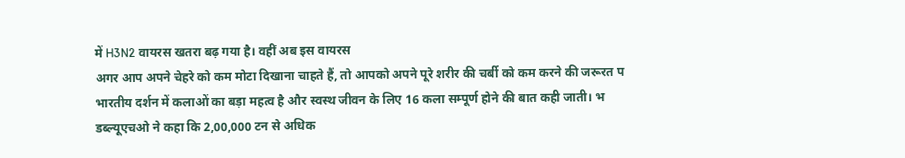में H3N2 वायरस खतरा बढ़ गया है। वहीं अब इस वायरस
अगर आप अपने चेहरे को कम मोटा दिखाना चाहते हैं, तो आपको अपने पूरे शरीर की चर्बी को कम करने की जरूरत प
भारतीय दर्शन में कलाओं का बड़ा महत्व है और स्वस्थ जीवन के लिए 16 कला सम्पूर्ण होने की बात कही जाती। भ
डब्ल्यूएचओ ने कहा कि 2,00,000 टन से अधिक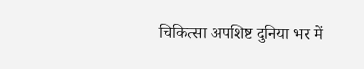चिकित्सा अपशिष्ट दुनिया भर में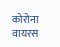कोरोना वायरस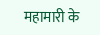महामारी के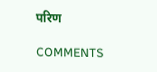परिण

COMMENTS